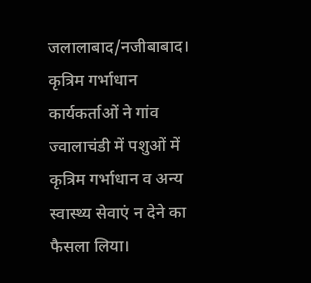जलालाबाद/नजीबाबाद। कृत्रिम गर्भाधान कार्यकर्ताओं ने गांव ज्वालाचंडी में पशुओं में कृत्रिम गर्भाधान व अन्य स्वास्थ्य सेवाएं न देने का फैसला लिया।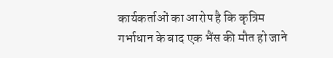कार्यकर्ताओं का आरोप है कि कृत्रिम गर्भाधान के बाद एक भैंस की मौत हो जाने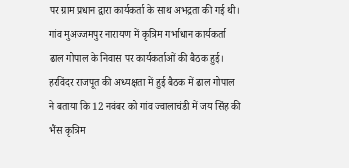पर ग्राम प्रधान द्वारा कार्यकर्ता के साथ अभद्रता की गई थी।
गांव मुअज्जमपुर नारायण में कृत्रिम गर्भाधान कार्यकर्ता ढाल गोपाल के निवास पर कार्यकर्ताओं की बैठक हुई। हरविंदर राजपूत की अध्यक्षता में हुई बैठक में ढाल गोपाल ने बताया कि 12 नवंबर को गांव ज्वालाचंडी में जय सिंह की भैंस कृत्रिम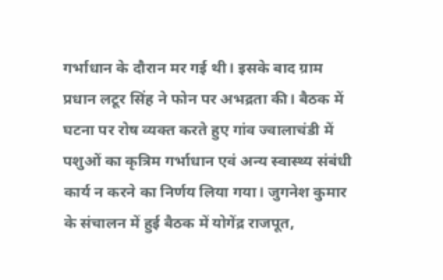गर्भाधान के दौरान मर गई थी। इसके बाद ग्राम प्रधान लटूर सिंह ने फोन पर अभद्रता की। बैठक में घटना पर रोष व्यक्त करते हुए गांव ज्वालाचंडी में पशुओं का कृत्रिम गर्भाधान एवं अन्य स्वास्थ्य संबंधी कार्य न करने का निर्णय लिया गया। जुगनेश कुमार के संचालन में हुई बैठक में योगेंद्र राजपूत,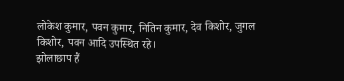लोकेश कुमार, पवन कुमार, नितिन कुमार, देव किशोर, जुगल किशोर, पवन आदि उपस्थित रहे।
झोलाछाप हैं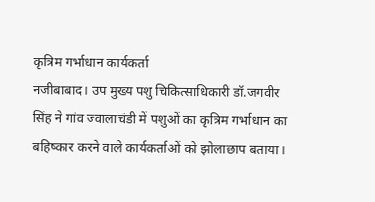कृत्रिम गर्भाधान कार्यकर्ता
नजीबाबाद। उप मुख्य पशु चिकित्साधिकारी डॉ.जगवीर सिंह ने गांव ज्वालाचंडी में पशुओं का कृत्रिम गर्भाधान का बहिष्कार करने वाले कार्यकर्ताओं को झोलाछाप बताया।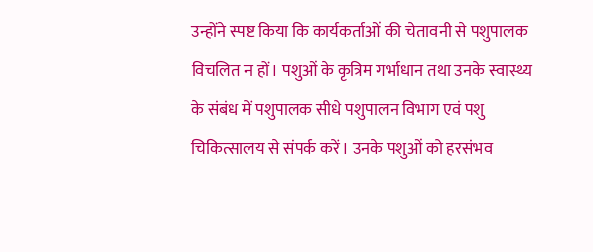उन्होंने स्पष्ट किया कि कार्यकर्ताओं की चेतावनी से पशुपालक विचलित न हों। पशुओं के कृत्रिम गर्भाधान तथा उनके स्वास्थ्य के संबंध में पशुपालक सीधे पशुपालन विभाग एवं पशु चिकित्सालय से संपर्क करें। उनके पशुओं को हरसंभव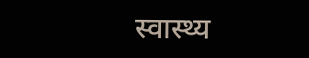स्वास्थ्य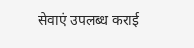सेवाएं उपलब्ध कराई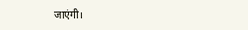जाएंगी।